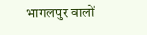भागलपुर वालों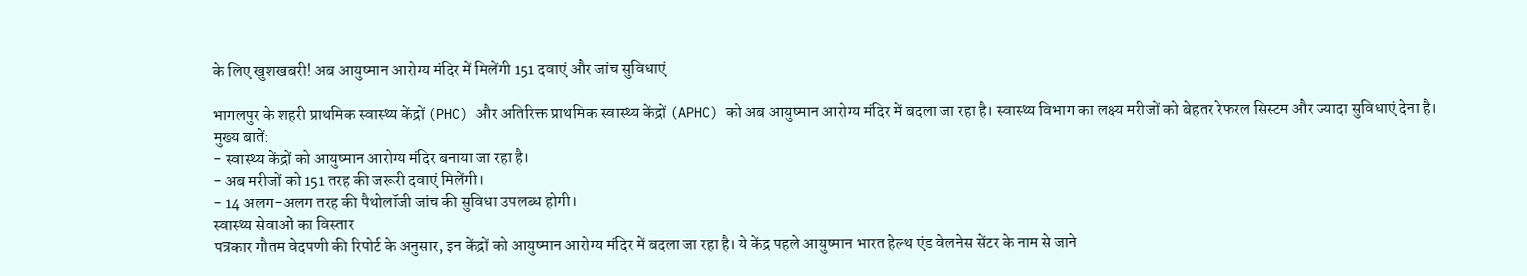के लिए खुशखबरी! अब आयुष्मान आरोग्य मंदिर में मिलेंगी 151 दवाएं और जांच सुविधाएं

भागलपुर के शहरी प्राथमिक स्वास्थ्य केंद्रों (PHC) और अतिरिक्त प्राथमिक स्वास्थ्य केंद्रों (APHC) को अब आयुष्मान आरोग्य मंदिर में बदला जा रहा है। स्वास्थ्य विभाग का लक्ष्य मरीजों को बेहतर रेफरल सिस्टम और ज्यादा सुविधाएं देना है।
मुख्य बातें:
- स्वास्थ्य केंद्रों को आयुष्मान आरोग्य मंदिर बनाया जा रहा है।
- अब मरीजों को 151 तरह की जरूरी दवाएं मिलेंगी।
- 14 अलग-अलग तरह की पैथोलॉजी जांच की सुविधा उपलब्ध होगी।
स्वास्थ्य सेवाओं का विस्तार
पत्रकार गौतम वेदपणी की रिपोर्ट के अनुसार, इन केंद्रों को आयुष्मान आरोग्य मंदिर में बदला जा रहा है। ये केंद्र पहले आयुष्मान भारत हेल्थ एंड वेलनेस सेंटर के नाम से जाने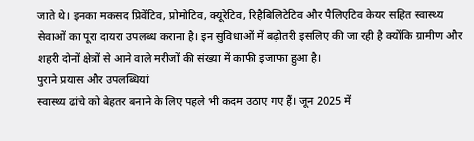जाते थे। इनका मकसद प्रिवेंटिव, प्रोमोटिव, क्यूरेटिव, रिहैबिलिटेटिव और पैलिएटिव केयर सहित स्वास्थ्य सेवाओं का पूरा दायरा उपलब्ध कराना है। इन सुविधाओं में बढ़ोतरी इसलिए की जा रही है क्योंकि ग्रामीण और शहरी दोनों क्षेत्रों से आने वाले मरीजों की संख्या में काफी इजाफा हुआ है।
पुराने प्रयास और उपलब्धियां
स्वास्थ्य ढांचे को बेहतर बनाने के लिए पहले भी कदम उठाए गए हैं। जून 2025 में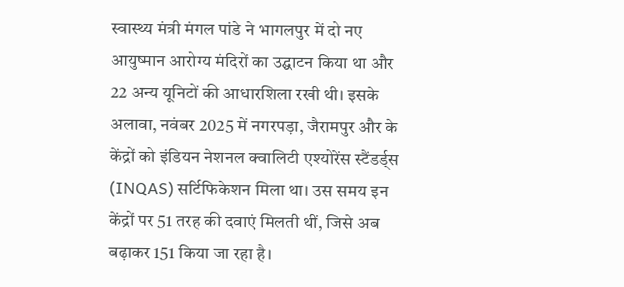स्वास्थ्य मंत्री मंगल पांडे ने भागलपुर में दो नए आयुष्मान आरोग्य मंदिरों का उद्घाटन किया था और 22 अन्य यूनिटों की आधारशिला रखी थी। इसके अलावा, नवंबर 2025 में नगरपड़ा, जैरामपुर और के केंद्रों को इंडियन नेशनल क्वालिटी एश्योरेंस स्टैंडर्ड्स (INQAS) सर्टिफिकेशन मिला था। उस समय इन केंद्रों पर 51 तरह की दवाएं मिलती थीं, जिसे अब बढ़ाकर 151 किया जा रहा है।